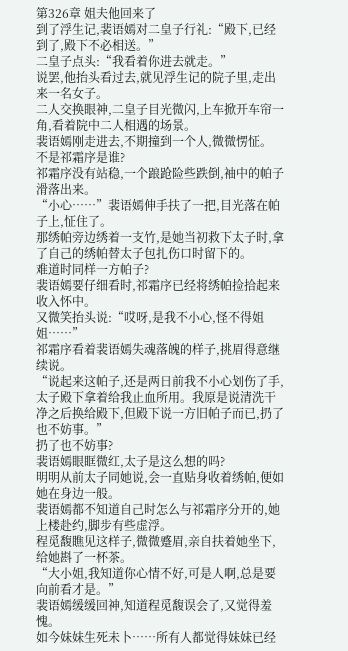第326章 姐夫他回来了
到了浮生记,裴语嫣对二皇子行礼:“殿下,已经到了,殿下不必相送。”
二皇子点头:“我看着你进去就走。”
说罢,他抬头看过去,就见浮生记的院子里,走出来一名女子。
二人交换眼神,二皇子目光微闪,上车掀开车帘一角,看着院中二人相遇的场景。
裴语嫣刚走进去,不期撞到一个人,微微愣怔。
不是祁霜序是谁?
祁霜序没有站稳,一个踉跄险些跌倒,袖中的帕子滑落出来。
“小心……”裴语嫣伸手扶了一把,目光落在帕子上,怔住了。
那绣帕旁边绣着一支竹,是她当初救下太子时,拿了自己的绣帕替太子包扎伤口时留下的。
难道时同样一方帕子?
裴语嫣要仔细看时,祁霜序已经将绣帕捡拾起来收入怀中。
又微笑抬头说:“哎呀,是我不小心,怪不得姐姐……”
祁霜序看着裴语嫣失魂落魄的样子,挑眉得意继续说。
“说起来这帕子,还是两日前我不小心划伤了手,太子殿下拿着给我止血所用。我原是说清洗干净之后换给殿下,但殿下说一方旧帕子而已,扔了也不妨事。”
扔了也不妨事?
裴语嫣眼眶微红,太子是这么想的吗?
明明从前太子同她说,会一直贴身收着绣帕,便如她在身边一般。
裴语嫣都不知道自己时怎么与祁霜序分开的,她上楼赴约,脚步有些虚浮。
程觅馥瞧见这样子,微微蹙眉,亲自扶着她坐下,给她斟了一杯茶。
“大小姐,我知道你心情不好,可是人啊,总是要向前看才是。”
裴语嫣缓缓回神,知道程觅馥误会了,又觉得羞愧。
如今妹妹生死未卜……所有人都觉得妹妹已经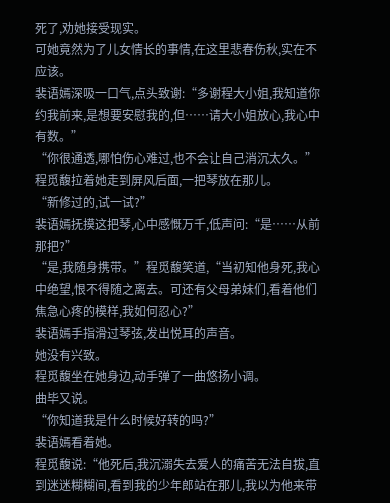死了,劝她接受现实。
可她竟然为了儿女情长的事情,在这里悲春伤秋,实在不应该。
裴语嫣深吸一口气,点头致谢:“多谢程大小姐,我知道你约我前来,是想要安慰我的,但……请大小姐放心,我心中有数。”
“你很通透,哪怕伤心难过,也不会让自己消沉太久。”
程觅馥拉着她走到屏风后面,一把琴放在那儿。
“新修过的,试一试?”
裴语嫣抚摸这把琴,心中感慨万千,低声问:“是……从前那把?”
“是,我随身携带。”程觅馥笑道,“当初知他身死,我心中绝望,恨不得随之离去。可还有父母弟妹们,看着他们焦急心疼的模样,我如何忍心?”
裴语嫣手指滑过琴弦,发出悦耳的声音。
她没有兴致。
程觅馥坐在她身边,动手弹了一曲悠扬小调。
曲毕又说。
“你知道我是什么时候好转的吗?”
裴语嫣看着她。
程觅馥说:“他死后,我沉溺失去爱人的痛苦无法自拔,直到迷迷糊糊间,看到我的少年郎站在那儿,我以为他来带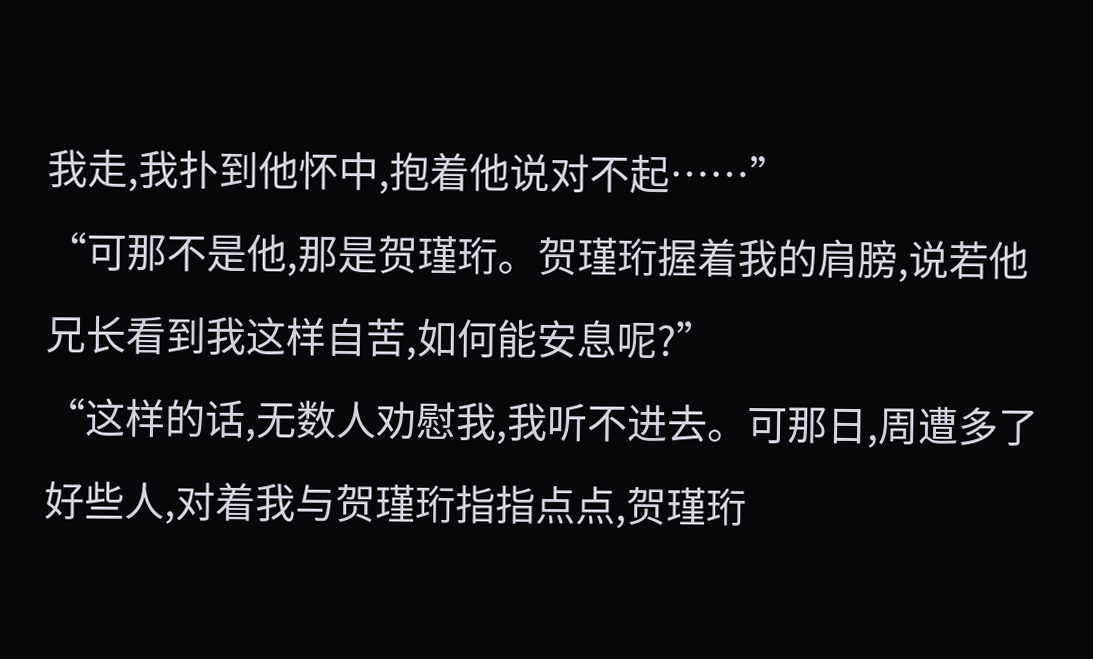我走,我扑到他怀中,抱着他说对不起……”
“可那不是他,那是贺瑾珩。贺瑾珩握着我的肩膀,说若他兄长看到我这样自苦,如何能安息呢?”
“这样的话,无数人劝慰我,我听不进去。可那日,周遭多了好些人,对着我与贺瑾珩指指点点,贺瑾珩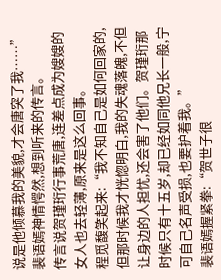说是他倾慕我的美貌,才会唐突了我……”
裴语嫣神情愕然,想到听来的传言。
传言说贺瑾珩行事荒唐,连差点成为嫂嫂的女人也去轻薄,原来是这么回事。
程觅馥笑起来:“我不知自己是如何回家的,但那时候我才恍惚明白,我的失魂落魄,不但让身边的人担忧,还会害了他们。贺瑾珩那时候只有十五岁,却已经如同他兄长一般,宁可自己名声受损,也要护着我。”
裴语嫣握紧拳:“贺世子很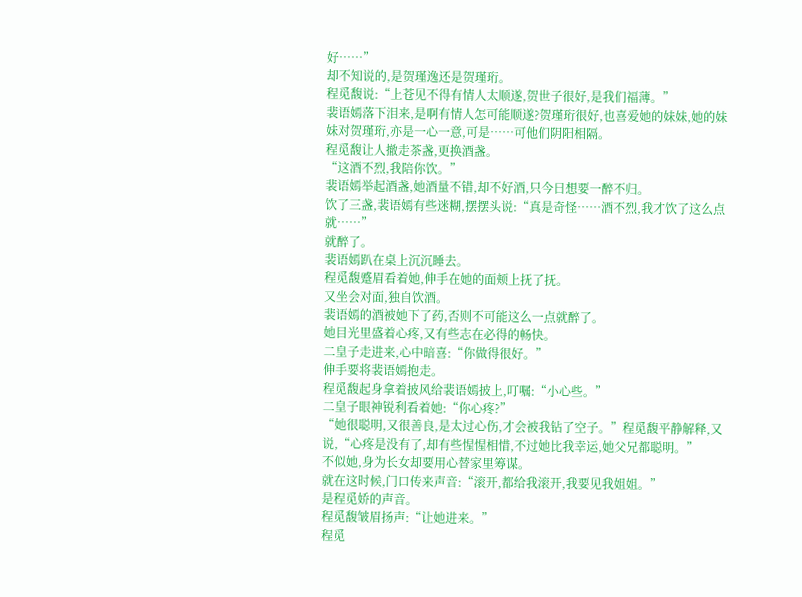好……”
却不知说的,是贺瑾逸还是贺瑾珩。
程觅馥说:“上苍见不得有情人太顺遂,贺世子很好,是我们福薄。”
裴语嫣落下泪来,是啊有情人怎可能顺遂?贺瑾珩很好,也喜爱她的妹妹,她的妹妹对贺瑾珩,亦是一心一意,可是……可他们阴阳相隔。
程觅馥让人撤走茶盏,更换酒盏。
“这酒不烈,我陪你饮。”
裴语嫣举起酒盏,她酒量不错,却不好酒,只今日想要一醉不归。
饮了三盏,裴语嫣有些迷糊,摆摆头说:“真是奇怪……酒不烈,我才饮了这么点就……”
就醉了。
裴语嫣趴在桌上沉沉睡去。
程觅馥蹙眉看着她,伸手在她的面颊上抚了抚。
又坐会对面,独自饮酒。
裴语嫣的酒被她下了药,否则不可能这么一点就醉了。
她目光里盛着心疼,又有些志在必得的畅快。
二皇子走进来,心中暗喜:“你做得很好。”
伸手要将裴语嫣抱走。
程觅馥起身拿着披风给裴语嫣披上,叮嘱:“小心些。”
二皇子眼神锐利看着她:“你心疼?”
“她很聪明,又很善良,是太过心伤,才会被我钻了空子。”程觅馥平静解释,又说,“心疼是没有了,却有些惺惺相惜,不过她比我幸运,她父兄都聪明。”
不似她,身为长女却要用心替家里筹谋。
就在这时候,门口传来声音:“滚开,都给我滚开,我要见我姐姐。”
是程觅娇的声音。
程觅馥皱眉扬声:“让她进来。”
程觅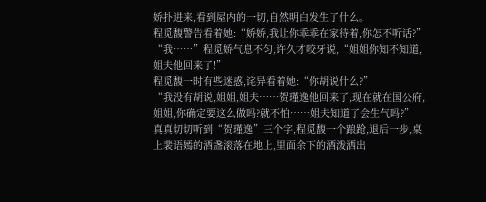娇扑进来,看到屋内的一切,自然明白发生了什么。
程觅馥警告看着她:“娇娇,我让你乖乖在家待着,你怎不听话?”
“我……”程觅娇气息不匀,许久才咬牙说,“姐姐你知不知道,姐夫他回来了!”
程觅馥一时有些迷惑,诧异看着她:“你胡说什么?”
“我没有胡说,姐姐,姐夫……贺瑾逸他回来了,现在就在国公府,姐姐,你确定要这么做吗?就不怕……姐夫知道了会生气吗?”
真真切切听到“贺瑾逸”三个字,程觅馥一个踉跄,退后一步,桌上裴语嫣的酒盏滚落在地上,里面余下的酒泼洒出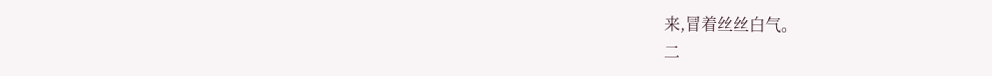来,冒着丝丝白气。
二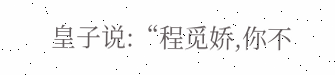皇子说:“程觅娇,你不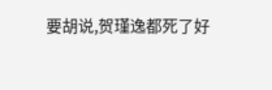要胡说,贺瑾逸都死了好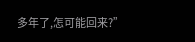多年了,怎可能回来?”